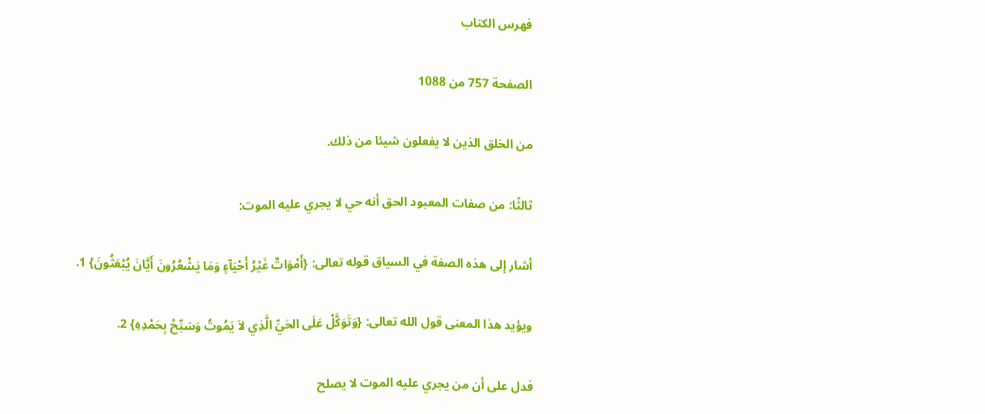فهرس الكتاب

الصفحة 757 من 1088

من الخلق الذين لا يفعلون شيئا من ذلك.

ثالثًا: من صفات المعبود الحق أنه حي لا يجري عليه الموت:

أشار إلى هذه الصفة في السياق قوله تعالى: {أَمْوَاتٌ غَيْرُ أَحْيَآءٍ وَمَا يَشْعُرُونَ أَيَّانَ يُبْعَثُونَ} 1.

ويؤيد هذا المعنى قول الله تعالى: {وَتَوَكَّلْ عَلَى الحَيِّ الَّذِي لاَ يَمُوتُ وَسَبِّحْ بِحَمْدِهِ} 2.

فدل على أن من يجري عليه الموت لا يصلح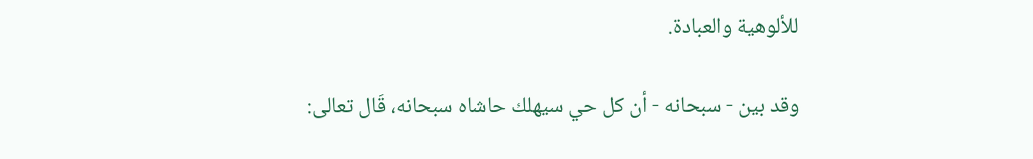للألوهية والعبادة.

وقد بين - سبحانه - أن كل حي سيهلك حاشاه سبحانه، قَال تعالى: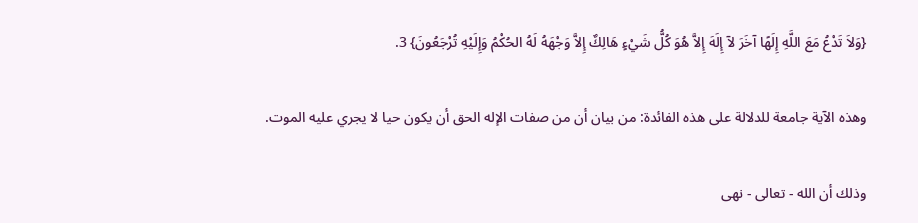{وَلاَ تَدْعُ مَعَ اللَّهِ إِلَهًا آخَرَ لآ إِلَهَ إِلاَّ هُوَ كُلُّ شَيْءٍ هَالِكٌ إِلاَّ وَجْهَهُ لَهُ الحُكْمُ وَإِلَيْهِ تُرْجَعُونَ} 3.

وهذه الآية جامعة للدلالة على هذه الفائدة: من بيان أن من صفات الإله الحق أن يكون حيا لا يجري عليه الموت.

وذلك أن الله - تعالى - نهى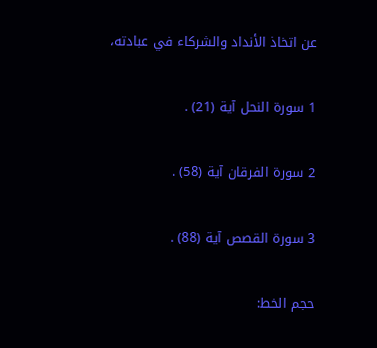عن اتخاذ الأنداد والشركاء في عبادته،

1 سورة النحل آية (21) .

2 سورة الفرقان آية (58) .

3 سورة القصص آية (88) .

حجم الخط: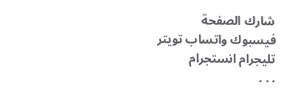شارك الصفحة
فيسبوك واتساب تويتر تليجرام انستجرام
. . .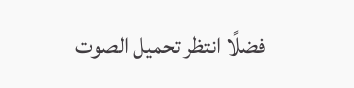فضلًا انتظر تحميل الصوت